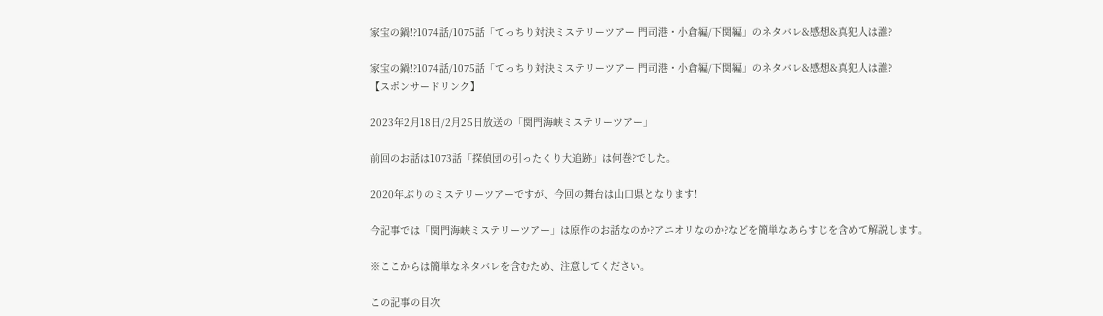家宝の鍋!?1074話/1075話「てっちり対決ミステリーツアー 門司港・小倉編/下関編」のネタバレ&感想&真犯人は誰?

家宝の鍋!?1074話/1075話「てっちり対決ミステリーツアー 門司港・小倉編/下関編」のネタバレ&感想&真犯人は誰?
【スポンサードリンク】

2023年2月18日/2月25日放送の「関門海峡ミステリーツアー」

前回のお話は1073話「探偵団の引ったくり大追跡」は何巻?でした。

2020年ぶりのミステリーツアーですが、今回の舞台は山口県となります!

今記事では「関門海峡ミステリーツアー」は原作のお話なのか?アニオリなのか?などを簡単なあらすじを含めて解説します。

※ここからは簡単なネタバレを含むため、注意してください。

この記事の目次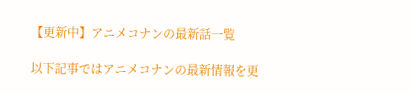【更新中】アニメコナンの最新話一覧

以下記事ではアニメコナンの最新情報を更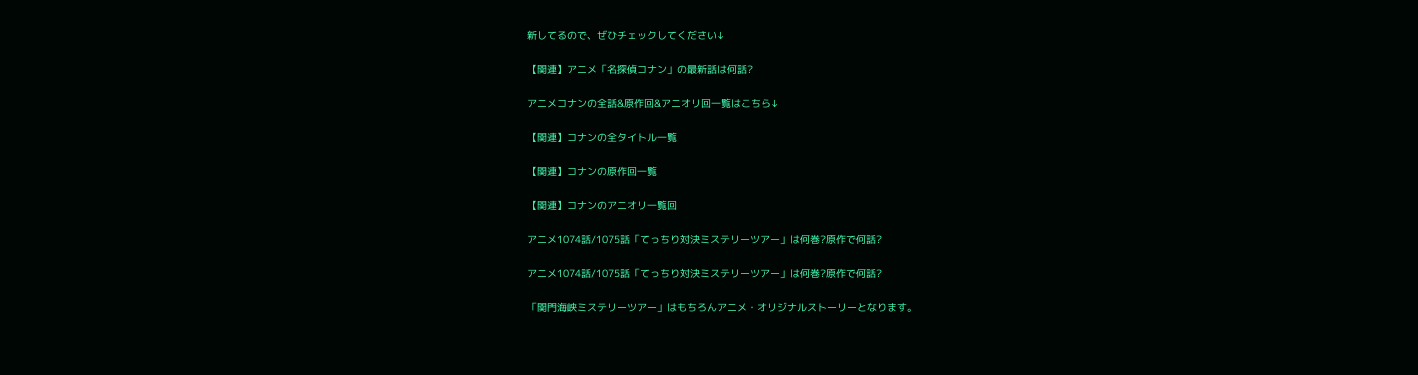新してるので、ぜひチェックしてください↓

【関連】アニメ「名探偵コナン」の最新話は何話?

アニメコナンの全話&原作回&アニオリ回一覧はこちら↓

【関連】コナンの全タイトル一覧

【関連】コナンの原作回一覧

【関連】コナンのアニオリ一覧回

アニメ1074話/1075話「てっちり対決ミステリーツアー」は何巻?原作で何話?

アニメ1074話/1075話「てっちり対決ミステリーツアー」は何巻?原作で何話?

「関門海峡ミステリーツアー」はもちろんアニメ・オリジナルストーリーとなります。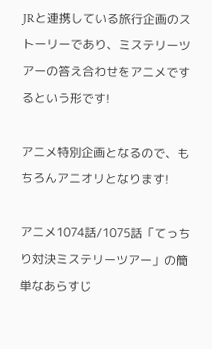JRと連携している旅行企画のストーリーであり、ミステリーツアーの答え合わせをアニメでするという形です!

アニメ特別企画となるので、もちろんアニオリとなります!

アニメ1074話/1075話「てっちり対決ミステリーツアー」の簡単なあらすじ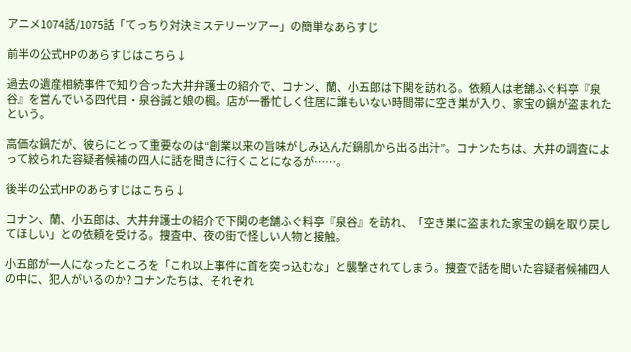アニメ1074話/1075話「てっちり対決ミステリーツアー」の簡単なあらすじ

前半の公式HPのあらすじはこちら↓

過去の遺産相続事件で知り合った大井弁護士の紹介で、コナン、蘭、小五郎は下関を訪れる。依頼人は老舗ふぐ料亭『泉谷』を営んでいる四代目・泉谷誠と娘の楓。店が一番忙しく住居に誰もいない時間帯に空き巣が入り、家宝の鍋が盗まれたという。

高価な鍋だが、彼らにとって重要なのは“創業以来の旨味がしみ込んだ鍋肌から出る出汁”。コナンたちは、大井の調査によって絞られた容疑者候補の四人に話を聞きに行くことになるが……。

後半の公式HPのあらすじはこちら↓

コナン、蘭、小五郎は、大井弁護士の紹介で下関の老舗ふぐ料亭『泉谷』を訪れ、「空き巣に盗まれた家宝の鍋を取り戻してほしい」との依頼を受ける。捜査中、夜の街で怪しい人物と接触。

小五郎が一人になったところを「これ以上事件に首を突っ込むな」と襲撃されてしまう。捜査で話を聞いた容疑者候補四人の中に、犯人がいるのか? コナンたちは、それぞれ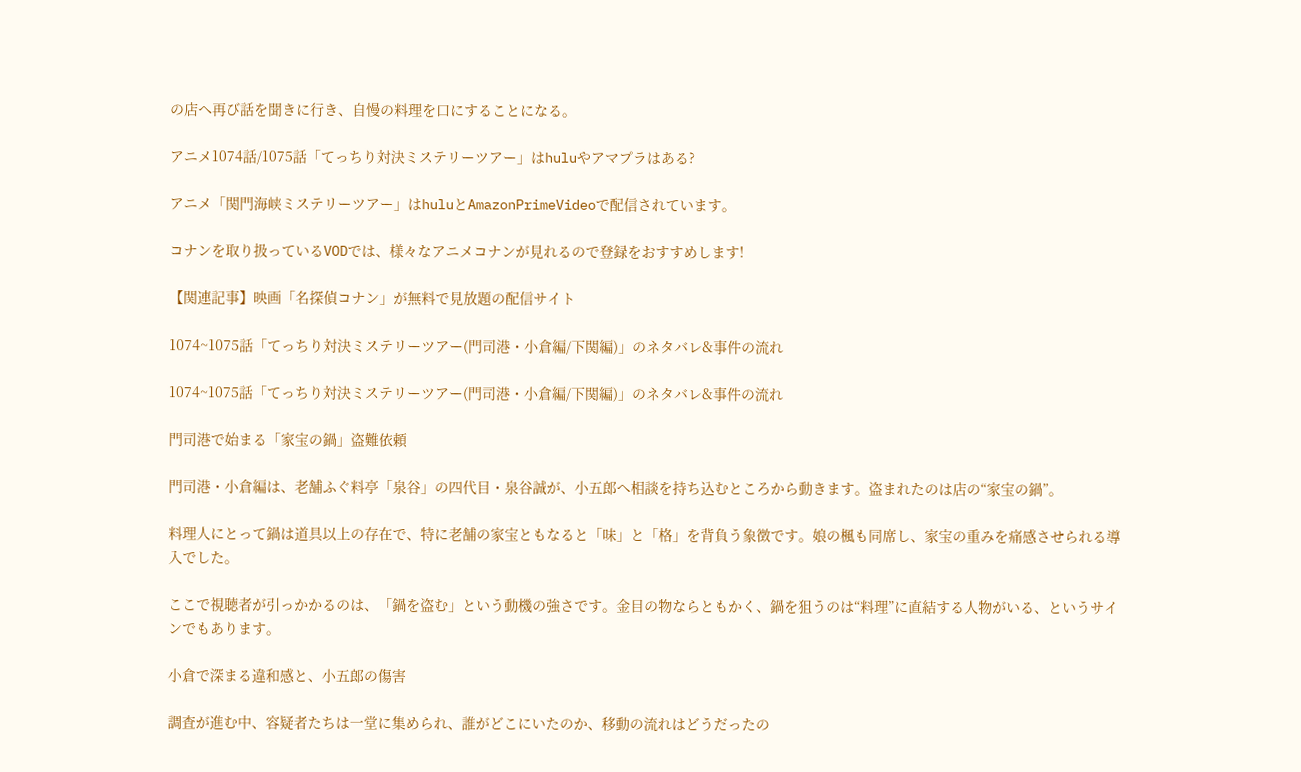の店へ再び話を聞きに行き、自慢の料理を口にすることになる。

アニメ1074話/1075話「てっちり対決ミステリーツアー」はhuluやアマプラはある?

アニメ「関門海峡ミステリーツアー」はhuluとAmazonPrimeVideoで配信されています。

コナンを取り扱っているVODでは、様々なアニメコナンが見れるので登録をおすすめします!

【関連記事】映画「名探偵コナン」が無料で見放題の配信サイト

1074~1075話「てっちり対決ミステリーツアー(門司港・小倉編/下関編)」のネタバレ&事件の流れ

1074~1075話「てっちり対決ミステリーツアー(門司港・小倉編/下関編)」のネタバレ&事件の流れ

門司港で始まる「家宝の鍋」盗難依頼

門司港・小倉編は、老舗ふぐ料亭「泉谷」の四代目・泉谷誠が、小五郎へ相談を持ち込むところから動きます。盗まれたのは店の“家宝の鍋”。

料理人にとって鍋は道具以上の存在で、特に老舗の家宝ともなると「味」と「格」を背負う象徴です。娘の楓も同席し、家宝の重みを痛感させられる導入でした。

ここで視聴者が引っかかるのは、「鍋を盗む」という動機の強さです。金目の物ならともかく、鍋を狙うのは“料理”に直結する人物がいる、というサインでもあります。

小倉で深まる違和感と、小五郎の傷害

調査が進む中、容疑者たちは一堂に集められ、誰がどこにいたのか、移動の流れはどうだったの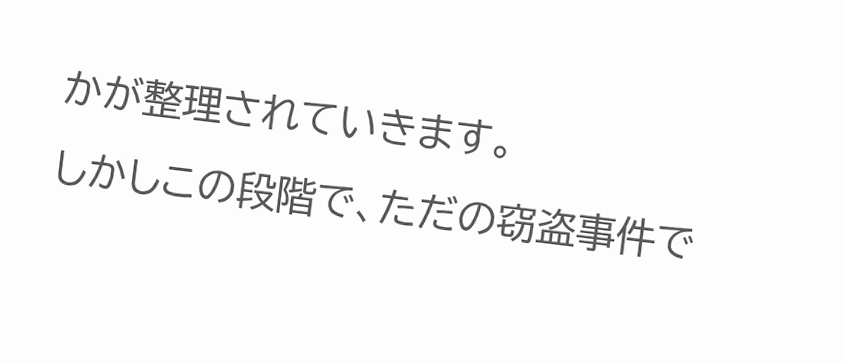かが整理されていきます。
しかしこの段階で、ただの窃盗事件で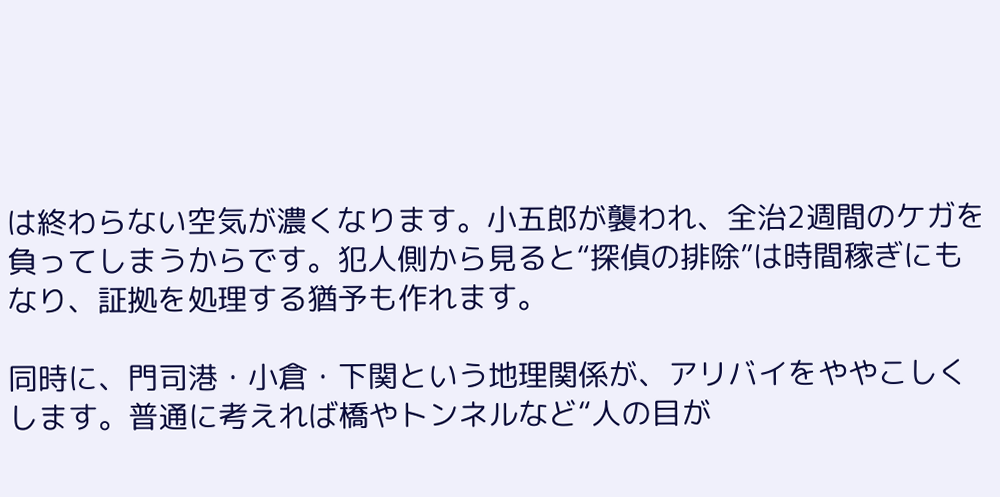は終わらない空気が濃くなります。小五郎が襲われ、全治2週間のケガを負ってしまうからです。犯人側から見ると“探偵の排除”は時間稼ぎにもなり、証拠を処理する猶予も作れます。

同時に、門司港・小倉・下関という地理関係が、アリバイをややこしくします。普通に考えれば橋やトンネルなど“人の目が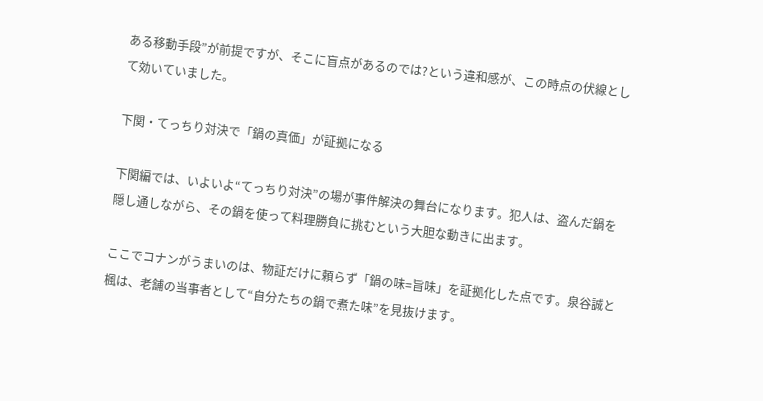ある移動手段”が前提ですが、そこに盲点があるのでは?という違和感が、この時点の伏線として効いていました。

下関・てっちり対決で「鍋の真価」が証拠になる

下関編では、いよいよ“てっちり対決”の場が事件解決の舞台になります。犯人は、盗んだ鍋を隠し通しながら、その鍋を使って料理勝負に挑むという大胆な動きに出ます。

ここでコナンがうまいのは、物証だけに頼らず「鍋の味=旨味」を証拠化した点です。泉谷誠と楓は、老舗の当事者として“自分たちの鍋で煮た味”を見抜けます。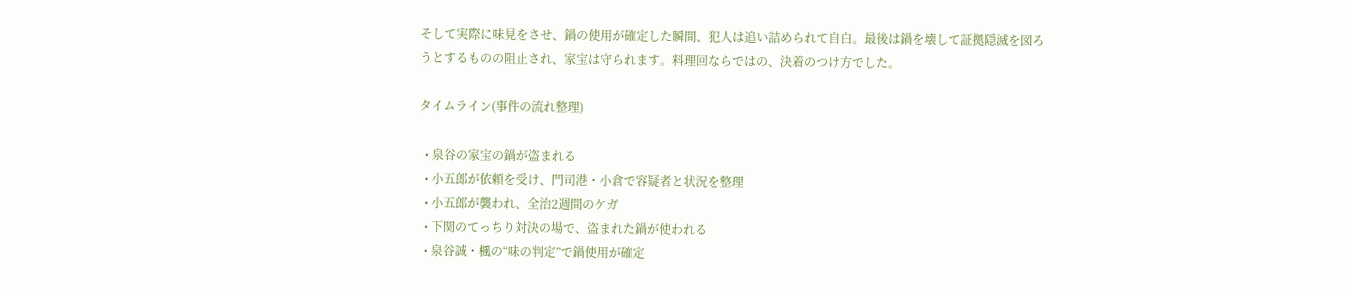そして実際に味見をさせ、鍋の使用が確定した瞬間、犯人は追い詰められて自白。最後は鍋を壊して証拠隠滅を図ろうとするものの阻止され、家宝は守られます。料理回ならではの、決着のつけ方でした。

タイムライン(事件の流れ整理)

  • 泉谷の家宝の鍋が盗まれる
  • 小五郎が依頼を受け、門司港・小倉で容疑者と状況を整理
  • 小五郎が襲われ、全治2週間のケガ
  • 下関のてっちり対決の場で、盗まれた鍋が使われる
  • 泉谷誠・楓の“味の判定”で鍋使用が確定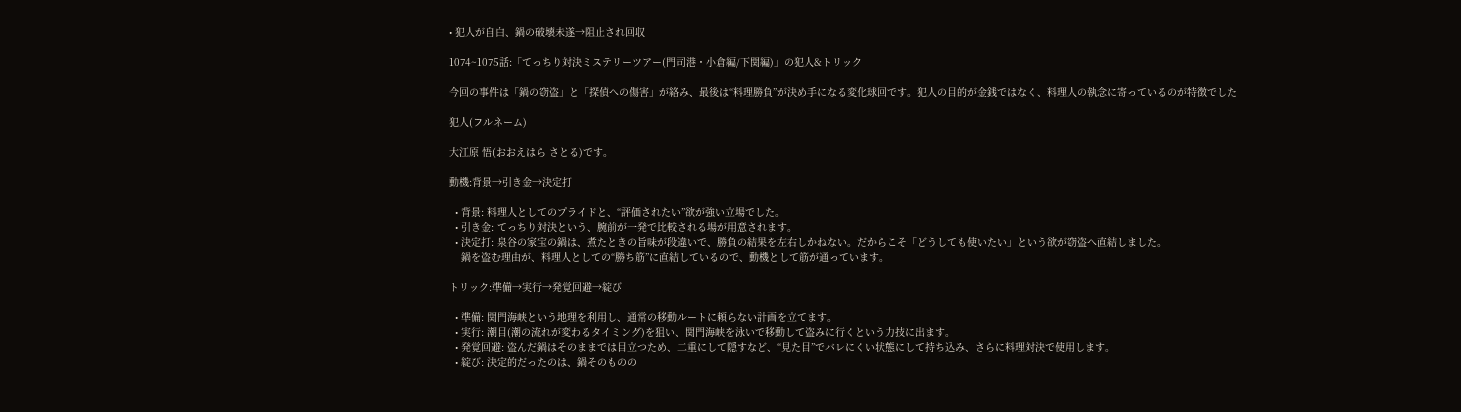• 犯人が自白、鍋の破壊未遂→阻止され回収

1074~1075話:「てっちり対決ミステリーツアー(門司港・小倉編/下関編)」の犯人&トリック

今回の事件は「鍋の窃盗」と「探偵への傷害」が絡み、最後は“料理勝負”が決め手になる変化球回です。犯人の目的が金銭ではなく、料理人の執念に寄っているのが特徴でした

犯人(フルネーム)

大江原 悟(おおえはら さとる)です。

動機:背景→引き金→決定打

  • 背景: 料理人としてのプライドと、“評価されたい”欲が強い立場でした。
  • 引き金: てっちり対決という、腕前が一発で比較される場が用意されます。
  • 決定打: 泉谷の家宝の鍋は、煮たときの旨味が段違いで、勝負の結果を左右しかねない。だからこそ「どうしても使いたい」という欲が窃盗へ直結しました。
    鍋を盗む理由が、料理人としての“勝ち筋”に直結しているので、動機として筋が通っています。

トリック:準備→実行→発覚回避→綻び

  • 準備: 関門海峡という地理を利用し、通常の移動ルートに頼らない計画を立てます。
  • 実行: 潮目(潮の流れが変わるタイミング)を狙い、関門海峡を泳いで移動して盗みに行くという力技に出ます。
  • 発覚回避: 盗んだ鍋はそのままでは目立つため、二重にして隠すなど、“見た目”でバレにくい状態にして持ち込み、さらに料理対決で使用します。
  • 綻び: 決定的だったのは、鍋そのものの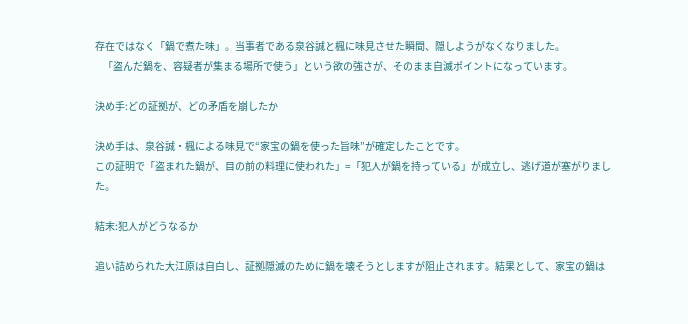存在ではなく「鍋で煮た味」。当事者である泉谷誠と楓に味見させた瞬間、隠しようがなくなりました。
    「盗んだ鍋を、容疑者が集まる場所で使う」という欲の強さが、そのまま自滅ポイントになっています。

決め手:どの証拠が、どの矛盾を崩したか

決め手は、泉谷誠・楓による味見で“家宝の鍋を使った旨味”が確定したことです。
この証明で「盗まれた鍋が、目の前の料理に使われた」=「犯人が鍋を持っている」が成立し、逃げ道が塞がりました。

結末:犯人がどうなるか

追い詰められた大江原は自白し、証拠隠滅のために鍋を壊そうとしますが阻止されます。結果として、家宝の鍋は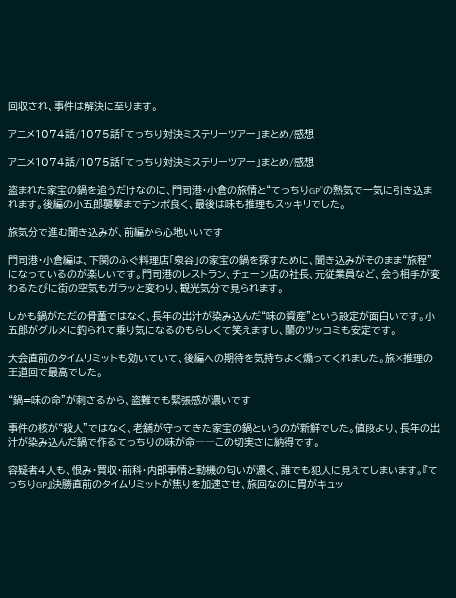回収され、事件は解決に至ります。

アニメ1074話/1075話「てっちり対決ミステリーツアー」まとめ/感想

アニメ1074話/1075話「てっちり対決ミステリーツアー」まとめ/感想

盗まれた家宝の鍋を追うだけなのに、門司港・小倉の旅情と“てっちりGP”の熱気で一気に引き込まれます。後編の小五郎襲撃までテンポ良く、最後は味も推理もスッキリでした。

旅気分で進む聞き込みが、前編から心地いいです

門司港・小倉編は、下関のふぐ料理店「泉谷」の家宝の鍋を探すために、聞き込みがそのまま“旅程”になっているのが楽しいです。門司港のレストラン、チェーン店の社長、元従業員など、会う相手が変わるたびに街の空気もガラッと変わり、観光気分で見られます。

しかも鍋がただの骨董ではなく、長年の出汁が染み込んだ“味の資産”という設定が面白いです。小五郎がグルメに釣られて乗り気になるのもらしくて笑えますし、蘭のツッコミも安定です。

大会直前のタイムリミットも効いていて、後編への期待を気持ちよく煽ってくれました。旅×推理の王道回で最高でした。

“鍋=味の命”が刺さるから、盗難でも緊張感が濃いです

事件の核が“殺人”ではなく、老舗が守ってきた家宝の鍋というのが新鮮でした。値段より、長年の出汁が染み込んだ鍋で作るてっちりの味が命――この切実さに納得です。

容疑者4人も、恨み・買収・前科・内部事情と動機の匂いが濃く、誰でも犯人に見えてしまいます。『てっちりGP』決勝直前のタイムリミットが焦りを加速させ、旅回なのに胃がキュッ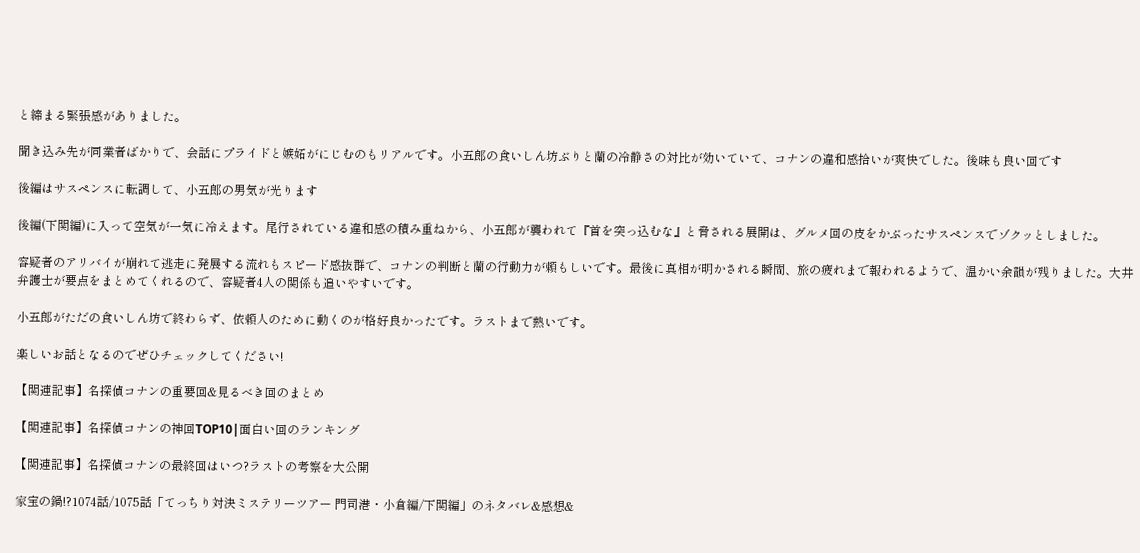と締まる緊張感がありました。

聞き込み先が同業者ばかりで、会話にプライドと嫉妬がにじむのもリアルです。小五郎の食いしん坊ぶりと蘭の冷静さの対比が効いていて、コナンの違和感拾いが爽快でした。後味も良い回です

後編はサスペンスに転調して、小五郎の男気が光ります

後編(下関編)に入って空気が一気に冷えます。尾行されている違和感の積み重ねから、小五郎が襲われて『首を突っ込むな』と脅される展開は、グルメ回の皮をかぶったサスペンスでゾクッとしました。

容疑者のアリバイが崩れて逃走に発展する流れもスピード感抜群で、コナンの判断と蘭の行動力が頼もしいです。最後に真相が明かされる瞬間、旅の疲れまで報われるようで、温かい余韻が残りました。大井弁護士が要点をまとめてくれるので、容疑者4人の関係も追いやすいです。

小五郎がただの食いしん坊で終わらず、依頼人のために動くのが格好良かったです。ラストまで熱いです。

楽しいお話となるのでぜひチェックしてください!

【関連記事】名探偵コナンの重要回&見るべき回のまとめ

【関連記事】名探偵コナンの神回TOP10|面白い回のランキング

【関連記事】名探偵コナンの最終回はいつ?ラストの考察を大公開

家宝の鍋!?1074話/1075話「てっちり対決ミステリーツアー 門司港・小倉編/下関編」のネタバレ&感想&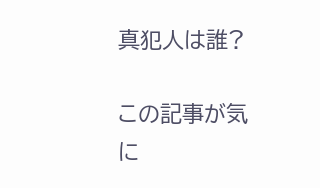真犯人は誰?

この記事が気に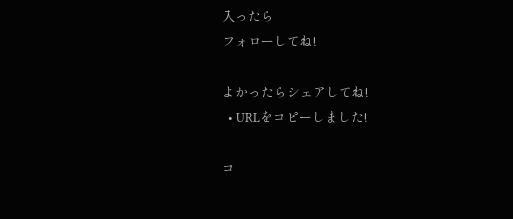入ったら
フォローしてね!

よかったらシェアしてね!
  • URLをコピーしました!

コ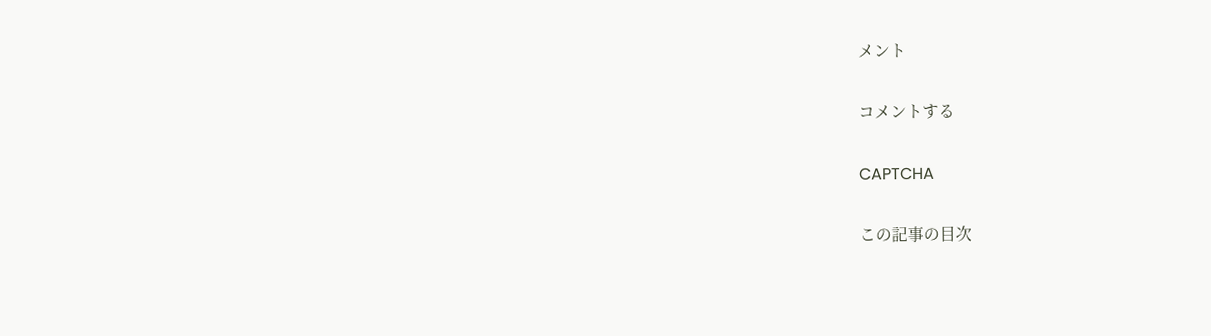メント

コメントする

CAPTCHA

この記事の目次